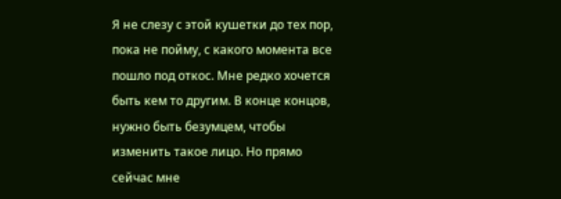Я не слезу с этой кушетки до тех пор, пока не пойму, с какого момента все пошло под откос. Мне редко хочется быть кем то другим. В конце концов, нужно быть безумцем, чтобы изменить такое лицо. Но прямо сейчас мне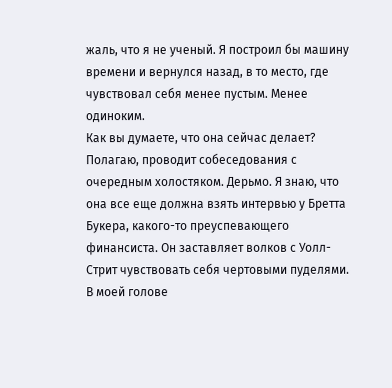жаль, что я не ученый. Я построил бы машину времени и вернулся назад, в то место, где чувствовал себя менее пустым. Менее одиноким.
Как вы думаете, что она сейчас делает? Полагаю, проводит собеседования с очередным холостяком. Дерьмо. Я знаю, что она все еще должна взять интервью у Бретта Букера, какого-то преуспевающего финансиста. Он заставляет волков с Уолл-Стрит чувствовать себя чертовыми пуделями. В моей голове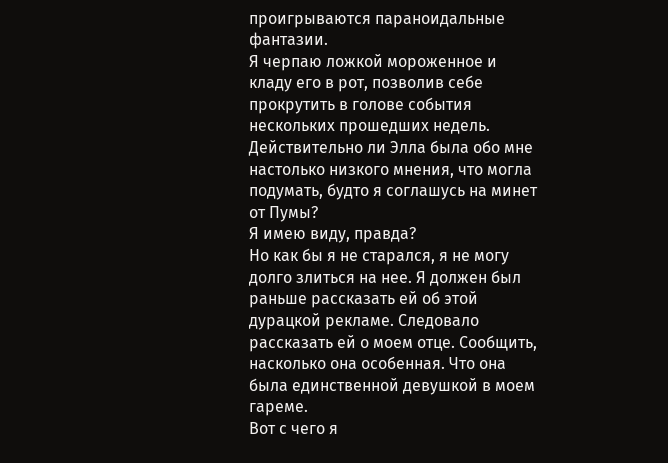проигрываются параноидальные фантазии.
Я черпаю ложкой мороженное и кладу его в рот, позволив себе прокрутить в голове события нескольких прошедших недель. Действительно ли Элла была обо мне настолько низкого мнения, что могла подумать, будто я соглашусь на минет от Пумы?
Я имею виду, правда?
Но как бы я не старался, я не могу долго злиться на нее. Я должен был раньше рассказать ей об этой дурацкой рекламе. Следовало рассказать ей о моем отце. Сообщить, насколько она особенная. Что она была единственной девушкой в моем гареме.
Вот с чего я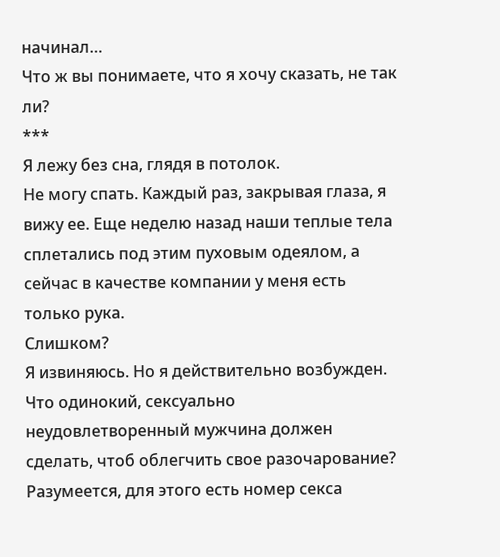начинал…
Что ж вы понимаете, что я хочу сказать, не так ли?
***
Я лежу без сна, глядя в потолок.
Не могу спать. Каждый раз, закрывая глаза, я вижу ее. Еще неделю назад наши теплые тела сплетались под этим пуховым одеялом, а сейчас в качестве компании у меня есть только рука.
Слишком?
Я извиняюсь. Но я действительно возбужден. Что одинокий, сексуально неудовлетворенный мужчина должен сделать, чтоб облегчить свое разочарование? Разумеется, для этого есть номер секса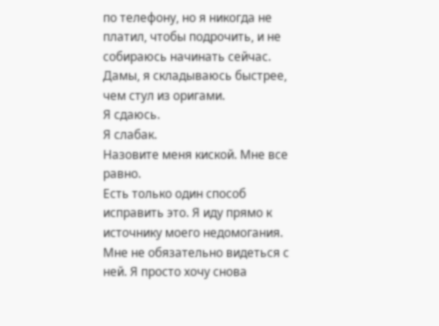по телефону, но я никогда не платил, чтобы подрочить, и не собираюсь начинать сейчас.
Дамы, я складываюсь быстрее, чем стул из оригами.
Я сдаюсь.
Я слабак.
Назовите меня киской. Мне все равно.
Есть только один способ исправить это. Я иду прямо к источнику моего недомогания. Мне не обязательно видеться с ней. Я просто хочу снова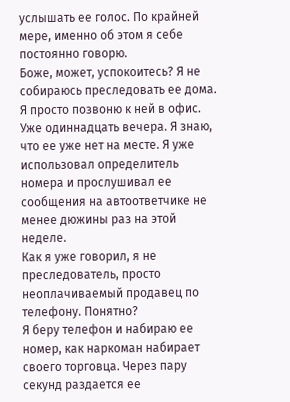услышать ее голос. По крайней мере, именно об этом я себе постоянно говорю.
Боже, может, успокоитесь? Я не собираюсь преследовать ее дома. Я просто позвоню к ней в офис. Уже одиннадцать вечера. Я знаю, что ее уже нет на месте. Я уже использовал определитель номера и прослушивал ее сообщения на автоответчике не менее дюжины раз на этой неделе.
Как я уже говорил, я не преследователь, просто неоплачиваемый продавец по телефону. Понятно?
Я беру телефон и набираю ее номер, как наркоман набирает своего торговца. Через пару секунд раздается ее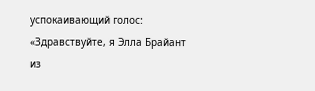успокаивающий голос:
«Здравствуйте, я Элла Брайант из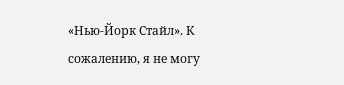«Нью-Йорк Стайл». К сожалению, я не могу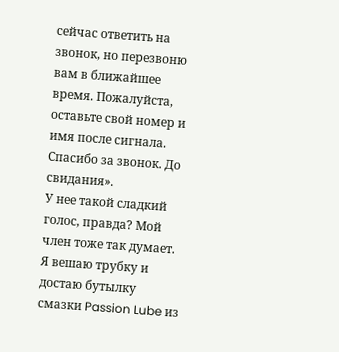сейчас ответить на звонок, но перезвоню вам в ближайшее время. Пожалуйста, оставьте свой номер и имя после сигнала. Спасибо за звонок. До свидания».
У нее такой сладкий голос, правда? Мой член тоже так думает. Я вешаю трубку и достаю бутылку смазки Passion Lube из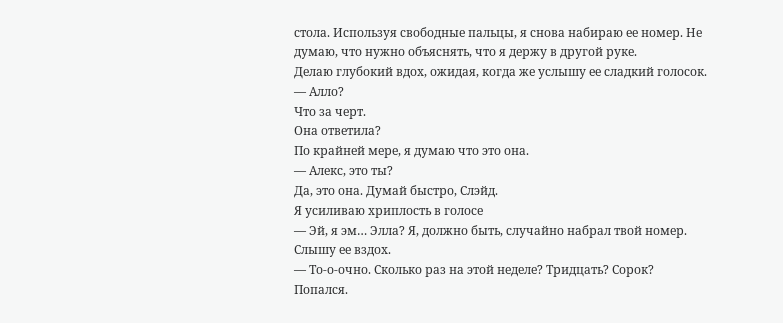стола. Используя свободные пальцы, я снова набираю ее номер. Не думаю, что нужно объяснять, что я держу в другой руке.
Делаю глубокий вдох, ожидая, когда же услышу ее сладкий голосок.
— Алло?
Что за черт.
Она ответила?
По крайней мере, я думаю что это она.
— Алекс, это ты?
Да, это она. Думай быстро, Слэйд.
Я усиливаю хриплость в голосе
— Эй, я эм… Элла? Я, должно быть, случайно набрал твой номер.
Слышу ее вздох.
— То-о-очно. Сколько раз на этой неделе? Тридцать? Сорок?
Попался.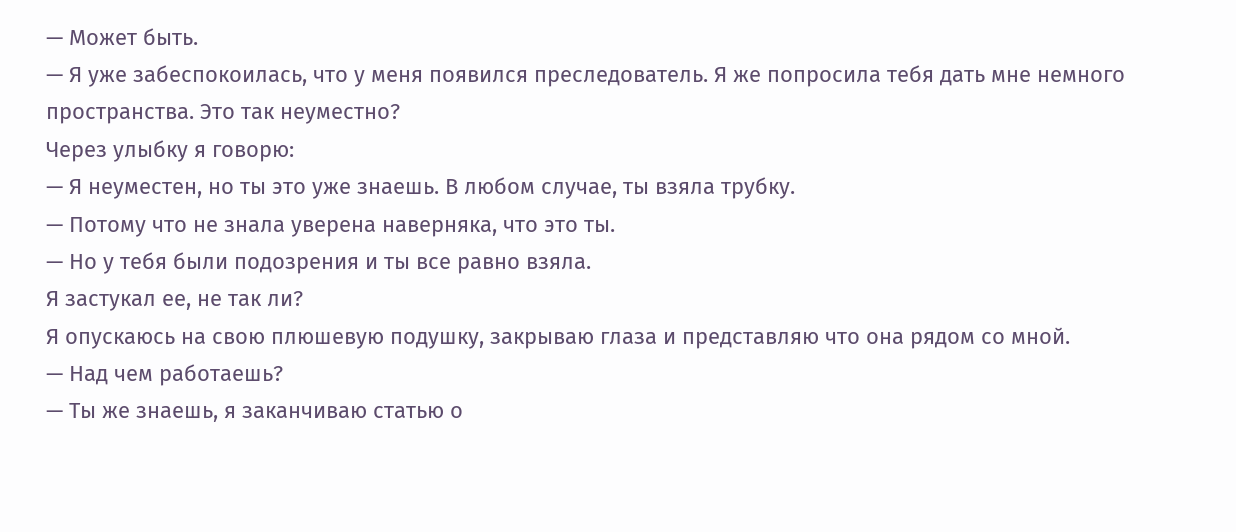— Может быть.
— Я уже забеспокоилась, что у меня появился преследователь. Я же попросила тебя дать мне немного пространства. Это так неуместно?
Через улыбку я говорю:
— Я неуместен, но ты это уже знаешь. В любом случае, ты взяла трубку.
— Потому что не знала уверена наверняка, что это ты.
— Но у тебя были подозрения и ты все равно взяла.
Я застукал ее, не так ли?
Я опускаюсь на свою плюшевую подушку, закрываю глаза и представляю что она рядом со мной.
— Над чем работаешь?
— Ты же знаешь, я заканчиваю статью о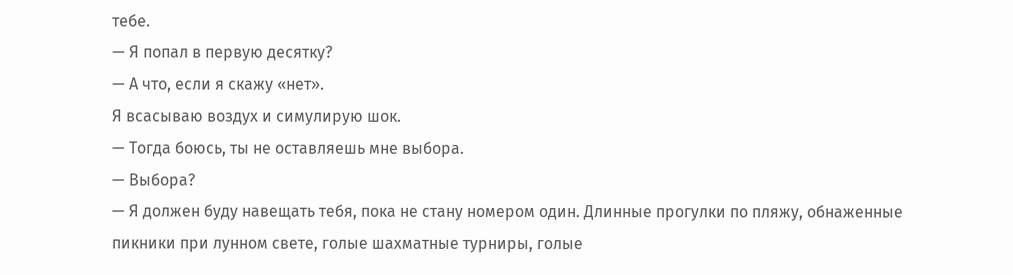тебе.
— Я попал в первую десятку?
— А что, если я скажу «нет».
Я всасываю воздух и симулирую шок.
— Тогда боюсь, ты не оставляешь мне выбора.
— Выбора?
— Я должен буду навещать тебя, пока не стану номером один. Длинные прогулки по пляжу, обнаженные пикники при лунном свете, голые шахматные турниры, голые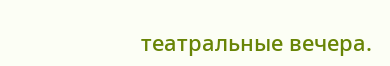театральные вечера.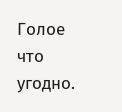Голое что угодно.